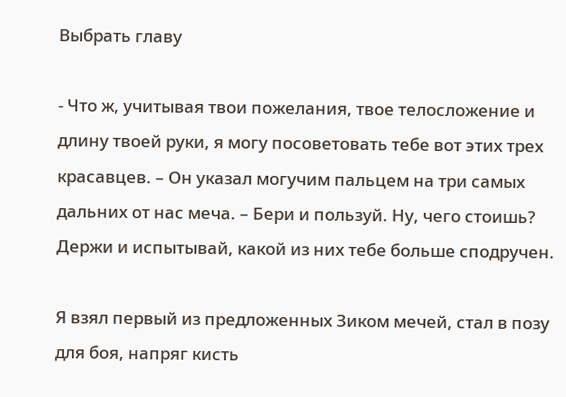Выбрать главу

- Что ж, учитывая твои пожелания, твое телосложение и длину твоей руки, я могу посоветовать тебе вот этих трех красавцев. – Он указал могучим пальцем на три самых дальних от нас меча. – Бери и пользуй. Ну, чего стоишь? Держи и испытывай, какой из них тебе больше сподручен.

Я взял первый из предложенных Зиком мечей, стал в позу для боя, напряг кисть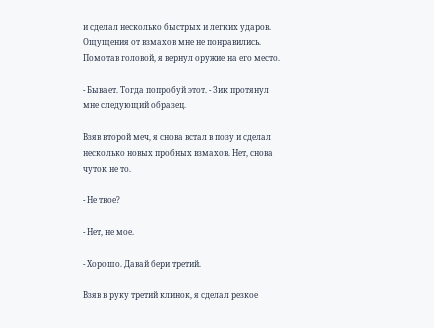и сделал несколько быстрых и легких ударов. Ощущения от взмахов мне не понравились. Помотав головой, я вернул оружие на его место.

- Бывает. Тогда попробуй этот. - Зик протянул мне следующий образец.

Взяв второй меч, я снова встал в позу и сделал несколько новых пробных взмахов. Нет, снова чуток не то.

- Не твое?

- Нет, не мое.

- Хорошо. Давай бери третий.

Взяв в руку третий клинок, я сделал резкое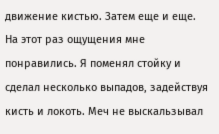движение кистью. Затем еще и еще. На этот раз ощущения мне понравились. Я поменял стойку и сделал несколько выпадов, задействуя кисть и локоть. Меч не выскальзывал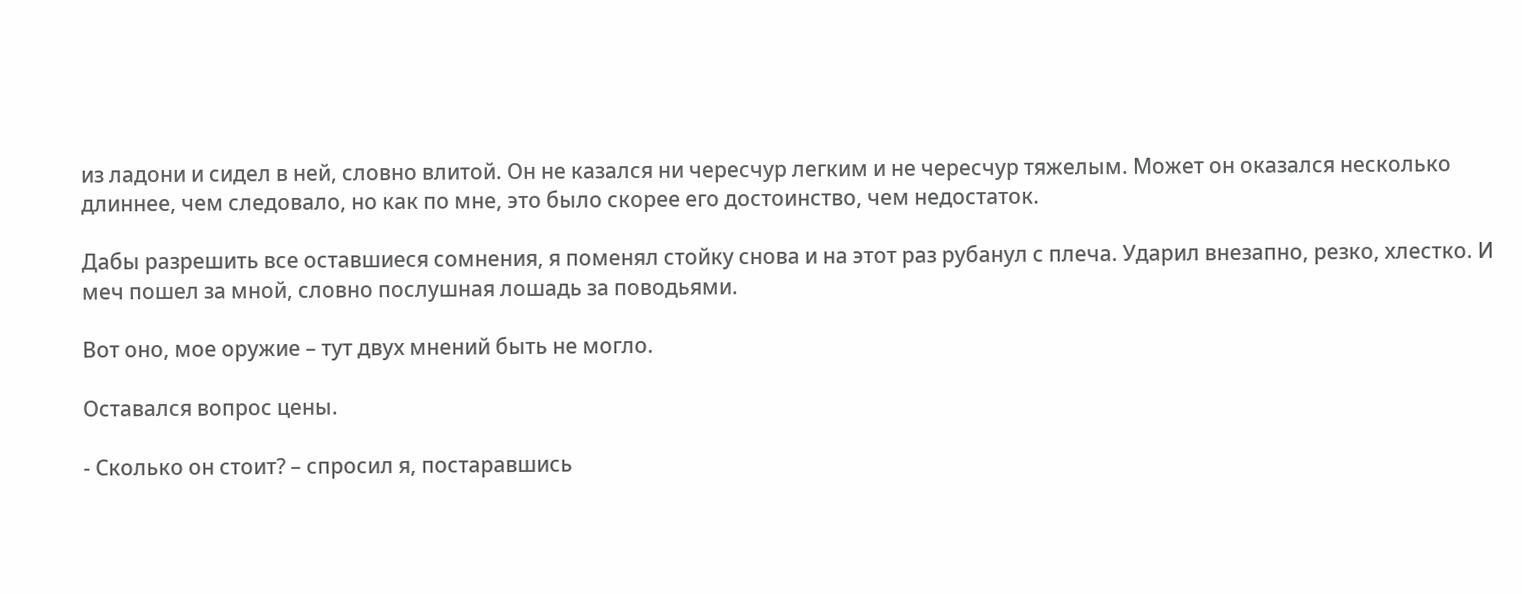из ладони и сидел в ней, словно влитой. Он не казался ни чересчур легким и не чересчур тяжелым. Может он оказался несколько длиннее, чем следовало, но как по мне, это было скорее его достоинство, чем недостаток.

Дабы разрешить все оставшиеся сомнения, я поменял стойку снова и на этот раз рубанул с плеча. Ударил внезапно, резко, хлестко. И меч пошел за мной, словно послушная лошадь за поводьями.

Вот оно, мое оружие – тут двух мнений быть не могло.

Оставался вопрос цены.

- Сколько он стоит? – спросил я, постаравшись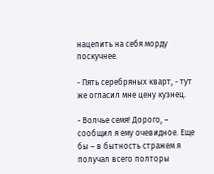нацепить на себя морду поскучнее.

- Пять серебряных кварт, - тут же огласил мне цену кузнец.

- Волчье семя! Дорого, – сообщил я ему очевидное. Еще бы – в бытность стражем я получал всего полторы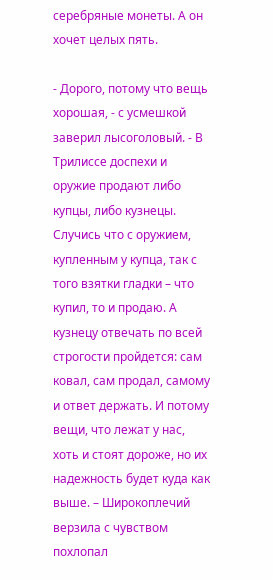серебряные монеты. А он хочет целых пять.

- Дорого, потому что вещь хорошая, - с усмешкой заверил лысоголовый. - В Трилиссе доспехи и оружие продают либо купцы, либо кузнецы. Случись что с оружием, купленным у купца, так с того взятки гладки – что купил, то и продаю. А кузнецу отвечать по всей строгости пройдется: сам ковал, сам продал, самому и ответ держать. И потому вещи, что лежат у нас, хоть и стоят дороже, но их надежность будет куда как выше. – Широкоплечий верзила с чувством похлопал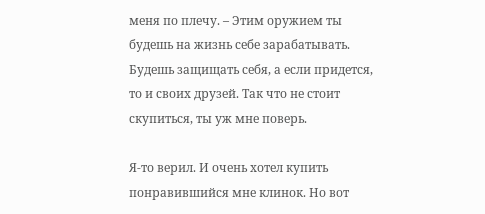меня по плечу. – Этим оружием ты будешь на жизнь себе зарабатывать. Будешь защищать себя, а если придется, то и своих друзей. Так что не стоит скупиться, ты уж мне поверь.

Я-то верил. И очень хотел купить понравившийся мне клинок. Но вот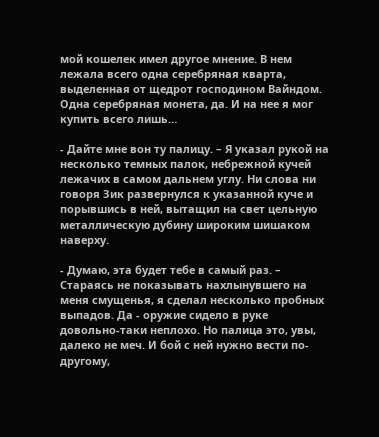мой кошелек имел другое мнение. В нем лежала всего одна серебряная кварта, выделенная от щедрот господином Вайндом. Одна серебряная монета, да. И на нее я мог купить всего лишь…

- Дайте мне вон ту палицу. – Я указал рукой на несколько темных палок, небрежной кучей лежачих в самом дальнем углу. Ни слова ни говоря Зик развернулся к указанной куче и порывшись в ней, вытащил на свет цельную металлическую дубину широким шишаком наверху.

- Думаю, эта будет тебе в самый раз. – Стараясь не показывать нахлынувшего на меня смущенья, я сделал несколько пробных выпадов. Да - оружие сидело в руке довольно-таки неплохо. Но палица это, увы, далеко не меч. И бой с ней нужно вести по-другому,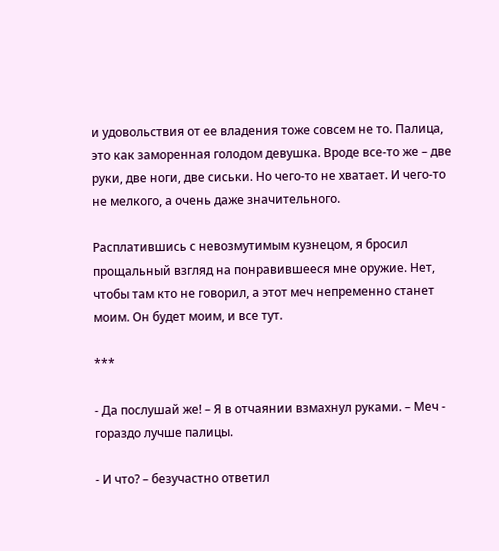и удовольствия от ее владения тоже совсем не то. Палица, это как заморенная голодом девушка. Вроде все-то же – две руки, две ноги, две сиськи. Но чего-то не хватает. И чего-то не мелкого, а очень даже значительного.

Расплатившись с невозмутимым кузнецом, я бросил прощальный взгляд на понравившееся мне оружие. Нет, чтобы там кто не говорил, а этот меч непременно станет моим. Он будет моим, и все тут.

***

- Да послушай же! – Я в отчаянии взмахнул руками. – Меч - гораздо лучше палицы.

- И что? – безучастно ответил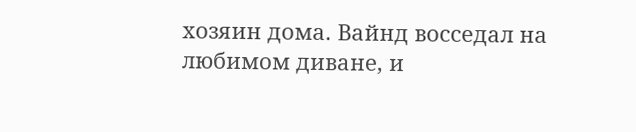хозяин дома. Вайнд восседал на любимом диване, и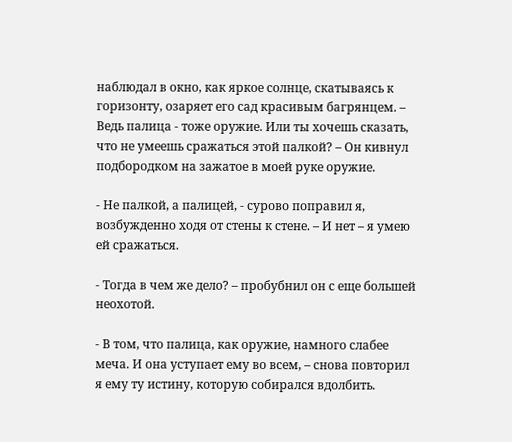наблюдал в окно, как яркое солнце, скатываясь к горизонту, озаряет его сад красивым багрянцем. – Ведь палица - тоже оружие. Или ты хочешь сказать, что не умеешь сражаться этой палкой? – Он кивнул подбородком на зажатое в моей руке оружие.

- Не палкой, а палицей, - сурово поправил я, возбужденно ходя от стены к стене. – И нет – я умею ей сражаться.

- Тогда в чем же дело? – пробубнил он с еще большей неохотой.

- В том, что палица, как оружие, намного слабее меча. И она уступает ему во всем, – снова повторил я ему ту истину, которую собирался вдолбить.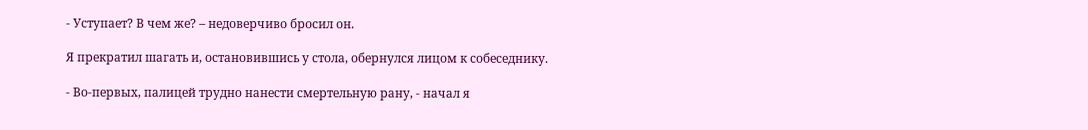- Уступает? В чем же? – недоверчиво бросил он.

Я прекратил шагать и, остановившись у стола, обернулся лицом к собеседнику.

- Во-первых, палицей трудно нанести смертельную рану, - начал я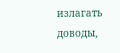излагать доводы,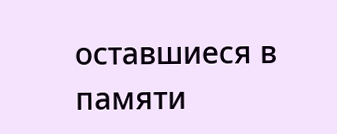оставшиеся в памяти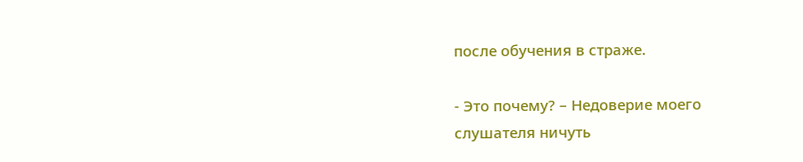после обучения в страже.

- Это почему? – Недоверие моего слушателя ничуть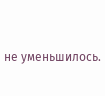не уменьшилось.